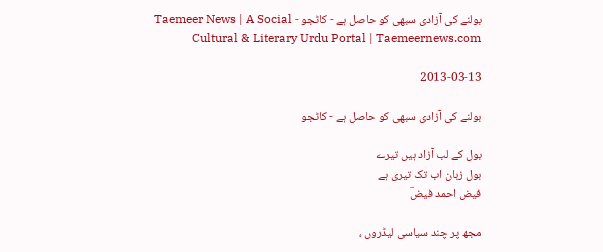بولنے کی آزادی سبھی کو حاصل ہے - کاٹجو - Taemeer News | A Social Cultural & Literary Urdu Portal | Taemeernews.com

2013-03-13

بولنے کی آزادی سبھی کو حاصل ہے - کاٹجو

بول کے لب آزاد ہیں تیرے
بول زبان اب تک تیری ہے
فیض احمد فیضؔ

مجھ پر چند سیاسی لیڈروں ،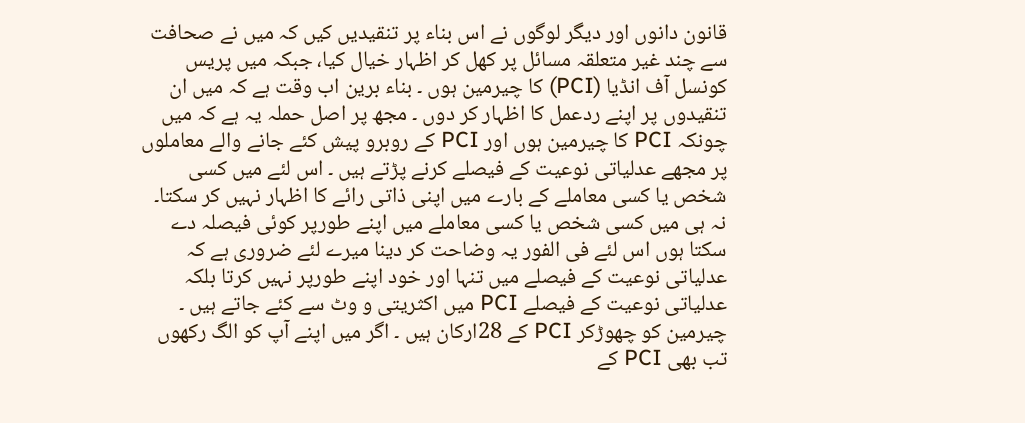قانون دانوں اور دیگر لوگوں نے اس بناء پر تنقیدیں کیں کہ میں نے صحافت سے چند غیر متعلقہ مسائل پر کھل کر اظہار خیال کیا، جبکہ میں پریس کونسل آف انڈیا (PCI) کا چیرمین ہوں ۔ بناء برین اب وقت ہے کہ میں ان تنقیدوں پر اپنے ردعمل کا اظہار کر دوں ۔ مجھ پر اصل حملہ یہ ہے کہ میں چونکہ PCI کا چیرمین ہوں اور PCI کے روبرو پیش کئے جانے والے معاملوں پر مجھے عدلیاتی نوعیت کے فیصلے کرنے پڑتے ہیں ۔ اس لئے میں کسی شخص یا کسی معاملے کے بارے میں اپنی ذاتی رائے کا اظہار نہیں کر سکتا۔ نہ ہی میں کسی شخص یا کسی معاملے میں اپنے طورپر کوئی فیصلہ دے سکتا ہوں اس لئے فی الفور یہ وضاحت کر دینا میرے لئے ضروری ہے کہ عدلیاتی نوعیت کے فیصلے میں تنہا اور خود اپنے طورپر نہیں کرتا بلکہ عدلیاتی نوعیت کے فیصلے PCI میں اکثریتی و وٹ سے کئے جاتے ہیں ۔ چیرمین کو چھوڑکر PCI کے 28ارکان ہیں ۔ اگر میں اپنے آپ کو الگ رکھوں تب بھی PCI کے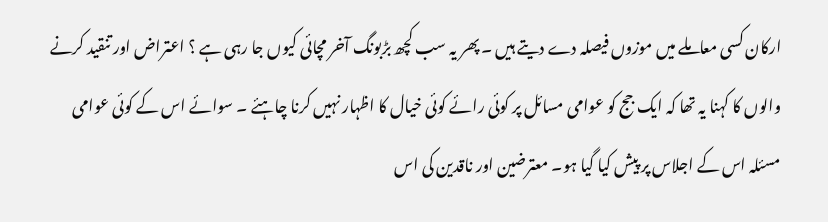ارکان کسی معاملے میں موزوں فیصلہ دے دیتے ہیں ۔ پھر یہ سب کچھ بڑبونگ آخر مچائی کیوں جا رہی ہے ؟ اعتراض اور تنقید کرنے والوں کا کہنا یہ تھا کہ ایک جج کو عوامی مسائل پر کوئی رائے کوئی خیال کا اظہار نہیں کرنا چاہئے ۔ سوائے اس کے کوئی عوامی مسئلہ اس کے اجلاس پر پیش کیا گیا ہو۔ معترضین اور ناقدین کی اس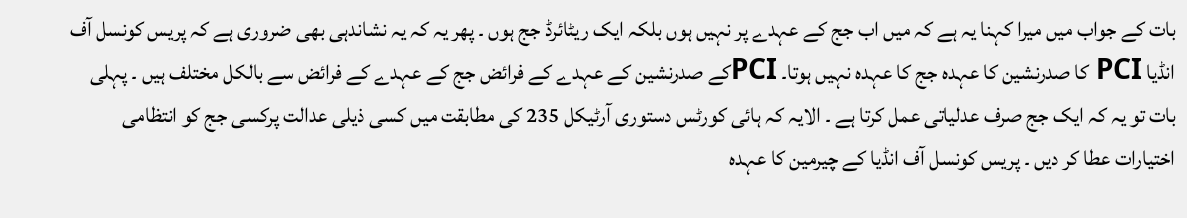بات کے جواب میں میرا کہنا یہ ہے کہ میں اب جج کے عہدے پر نہیں ہوں بلکہ ایک ریٹائرڈ جج ہوں ۔ پھر یہ کہ یہ نشاندہی بھی ضروری ہے کہ پریس کونسل آف انڈیا PCI کا صدرنشین کا عہدہ جج کا عہدہ نہیں ہوتا۔ PCIکے صدرنشین کے عہدے کے فرائض جج کے عہدے کے فرائض سے بالکل مختلف ہیں ۔ پہلی بات تو یہ کہ ایک جج صرف عدلیاتی عمل کرتا ہے ۔ الایہ کہ ہائی کورٹس دستوری آرٹیکل 235 کی مطابقت میں کسی ذیلی عدالت پرکسی جج کو انتظامی اختیارات عطا کر دیں ۔ پریس کونسل آف انڈیا کے چیرمین کا عہدہ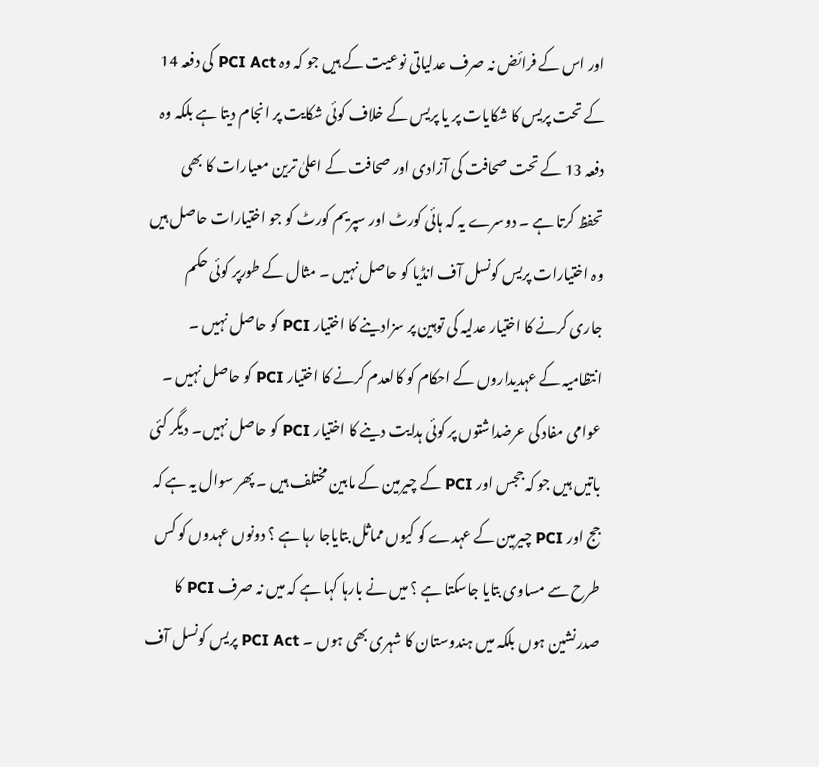اور اس کے فرائض نہ صرف عدلیاتی نوعیت کے ہیں جو کہ وہ PCI Act کی دفعہ 14 کے تحت پریس کا شکایات پر یا پریس کے خلاف کوئی شکایت پر انجام دیتا ہے بلکہ وہ دفعہ 13 کے تحت صحافت کی آزادی اور صحافت کے اعلیٰ ترین معیارات کا بھی تحفظ کرتا ہے ۔ دوسرے یہ کہ ہائی کورٹ اور سپریم کورٹ کو جو اختیارات حاصل ہیں وہ اختیارات پریس کونسل آف انڈیا کو حاصل نہیں ۔ مثال کے طورپر کوئی حکم جاری کرنے کا اختیار عدلیہ کی توہین پر سزادینے کا اختیار PCI کو حاصل نہیں ۔ انتظامیہ کے عہدیداروں کے احکام کو کالعدم کرنے کا اختیار PCI کو حاصل نہیں ۔ عوامی مفاد کی عرضداشتوں پر کوئی ہدایت دینے کا اختیار PCI کو حاصل نہیں۔ دیگر کئی باتیں ہیں جو کہ ججس اور PCI کے چیرمین کے مابین مختلف ہیں ۔ پھر سوال یہ ہے کہ جج اور PCI چیرمین کے عہدے کو کیوں مماثل بتایاجا رہا ہے ؟ دونوں عہدوں کو کس طرح سے مساوی بتایا جاسکتا ہے ؟ میں نے بارہا کہا ہے کہ میں نہ صرف PCI کا صدرنشین ہوں بلکہ میں ہندوستان کا شہری بھی ہوں ۔ PCI Act پریس کونسل آف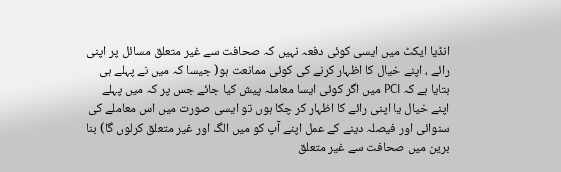انڈیا ایکٹ میں ایسی کوئی دفعہ نہیں کہ صحافت سے غیر متعلق مسائل پر اپنی رائے ، اپنے خیال کا اظہار کرنے کی کوئی ممانعت ہو( جیسا کہ میں نے پہلے ہی بتایا ہے کہ PCI میں اگر کوئی ایسا معاملہ پیش کیا جائے جس پر کہ میں پہلے اپنے خیال یا اپنی رائے کا اظہار کر چکا ہوں تو ایسی صورت میں اس معاملے کی سنوائی اور فیصلہ دینے کے عمل اپنے آپ کو میں الگ اور غیر متعلق کرلوں گا) بنا برین میں صحافت سے غیر متعلق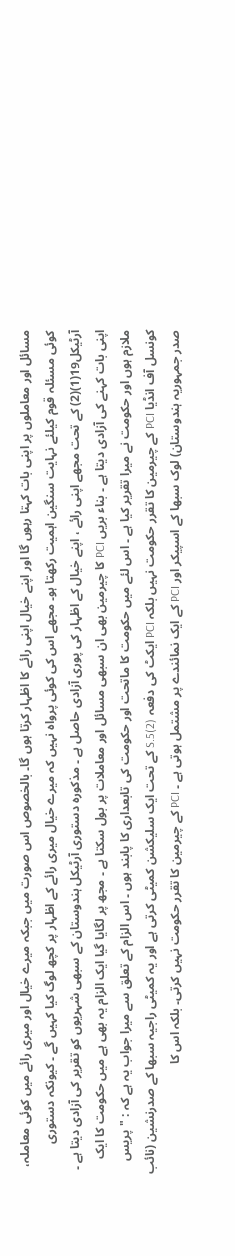مسائل اور معاملوں پر اپنی بات کہتا رہوں گا اور اپنے خیال اپنی رائے کا اظہار کرتا ہوں گا۔ بالخصوص اس صورت میں جبکہ میرے خیال اور میری رائے میں کوئی معاملہ، کوئی مسئلہ قوم کیلئے نہایت سنگین اہمیت رکھتا ہو۔ مجھے اس کی کوئی پرواہ نہیں کہ میرے خیال میری رائے کے اظہار پر کچھ لوگ کیا کہیں گے ۔ کیونکہ دستوری آرٹیکل19(1)(2) کے تحت مجھے اپنی رائے ، اپنے خیال کے اظہار کی پوری آزادی حاصل ہے ۔ مذکورہ دستوری آرٹیکل ہندوستان کے سبھی شہریوں کو تقریر کی آزادی دیتا ہے ۔ اپنی بات کہنے کی آزادی دیتا ہے ۔ بناء بریں PCI کا چیرمین بھی ان سبھی مسائل اور معاملات پر بول سکتا ہے ۔ مجھ پر لگایا گیا ایک الزام یہ بھی ہے میں حکومت کا ایک ملازم ہوں اور حکومت نے میرا تقریر کیا ہے ۔ اس لئے میں حکومت کا ماتحت اور حکومت کی تابعداری کا پابند ہوں ۔ اس الزام کے تعلق سے میرا جواب یہ ہے کہ : "پریس کونسل آف انڈیا PCI کے چیرمین کا تقرر حکومت نہیں بلکہ PCI ایکٹ کی دفعہ S.5(2) کے تحت ایک سلیکشن کمیٹی کرتی ہے اور یہ کمیٹی راجیہ سبھا کے صدرنشین (نائب صدر جمہوریہ ہندوستان) لوک سبھا کے اسپیکر اور PCI کے ایک نمائندے پر مشتمل ہوتی ہے ۔ PCI کے چیرمین کا تقرر حکومت نہیں کرتی۔ بلکہ اس کا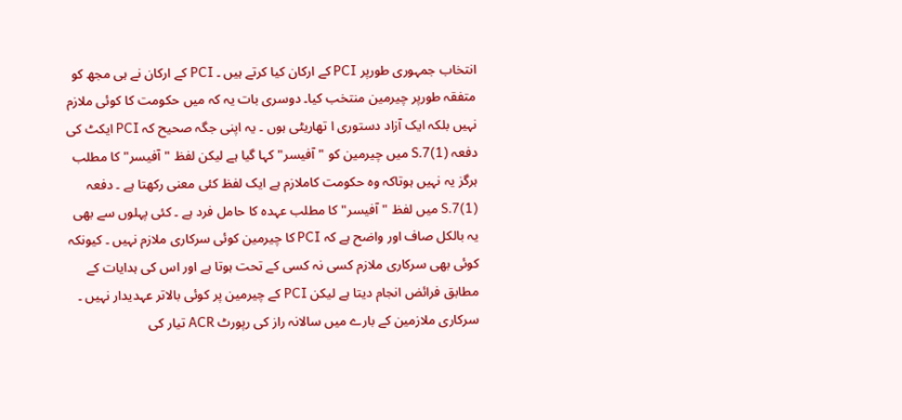انتخاب جمہوری طورپر PCI کے ارکان کیا کرتے ہیں ۔ PCI کے ارکان نے ہی مجھ کو متفقہ طورپر چیرمین منتخب کیا۔ دوسری بات یہ کہ میں حکومت کا کوئی ملازم نہیں بلکہ ایک آزاد دستوری ا تھاریٹی ہوں ۔ یہ اپنی جگہ صحیح کہ PCI ایکٹ کی دفعہ S.7(1) میں چیرمین کو "آفیسر" کہا گیا ہے لیکن لفظ "آفیسر" کا مطلب ہرگز یہ نہیں ہوتاکہ وہ حکومت کاملازم ہے ایک لفظ کئی معنی رکھتا ہے ۔ دفعہ S.7(1) میں لفظ "آفیسر" کا مطلب عہدہ کا حامل فرد ہے ۔ کئی پہلوں سے بھی یہ بالکل صاف اور واضح ہے کہ PCI کا چیرمین کوئی سرکاری ملازم نہیں ۔ کیونکہ کوئی بھی سرکاری ملازم کسی نہ کسی کے تحت ہوتا ہے اور اس کی ہدایات کے مطابق فرائض انجام دیتا ہے لیکن PCI کے چیرمین پر کوئی بالاتر عہدیدار نہیں ۔ سرکاری ملازمین کے بارے میں سالانہ راز کی رپورٹ ACR تیار کی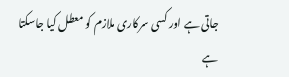جاتی ہے اور کسی سرکاری ملازم کو معطل کیا جاسکتا ہے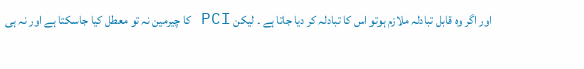اور اگر وہ قابل تبادلہ ملازم ہوتو اس کا تبادلہ کر دیا جاتا ہے ۔ لیکن PCI کا چیرمین نہ تو معطل کیا جاسکتا ہے اور نہ ہی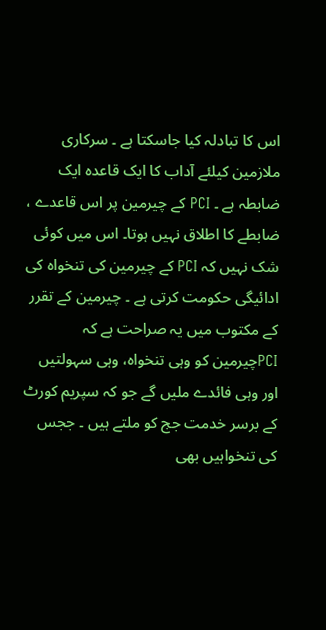اس کا تبادلہ کیا جاسکتا ہے ۔ سرکاری ملازمین کیلئے آداب کا ایک قاعدہ ایک ضابطہ ہے ۔ PCI کے چیرمین پر اس قاعدے ، ضابطے کا اطلاق نہیں ہوتا۔ اس میں کوئی شک نہیں کہ PCI کے چیرمین کی تنخواہ کی ادائیگی حکومت کرتی ہے ۔ چیرمین کے تقرر کے مکتوب میں یہ صراحت ہے کہ PCIچیرمین کو وہی تنخواہ، وہی سہولتیں اور وہی فائدے ملیں گے جو کہ سپریم کورٹ کے برسر خدمت جج کو ملتے ہیں ۔ ججس کی تنخواہیں بھی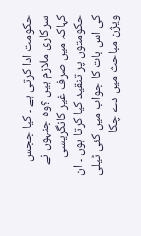حکومت ادا کرتی ہے ۔ کیا ججس سرکاری ملازم ہیں ؟وہ جنہوں نے کہاکہ میں صرف غیر کانگریسی حکومتوں پر تنقید کیا کرتا ہوں ۔ ان کی اس بات کا جواب میں کئی ٹیلی ویژن مباحث میں دے چکا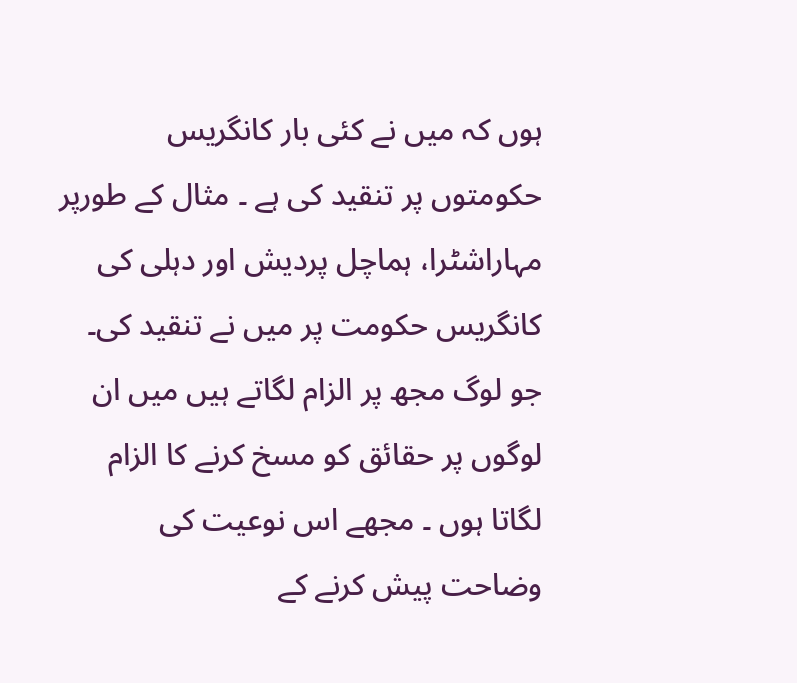ہوں کہ میں نے کئی بار کانگریس حکومتوں پر تنقید کی ہے ۔ مثال کے طورپر مہاراشٹرا، ہماچل پردیش اور دہلی کی کانگریس حکومت پر میں نے تنقید کی۔ جو لوگ مجھ پر الزام لگاتے ہیں میں ان لوگوں پر حقائق کو مسخ کرنے کا الزام لگاتا ہوں ۔ مجھے اس نوعیت کی وضاحت پیش کرنے کے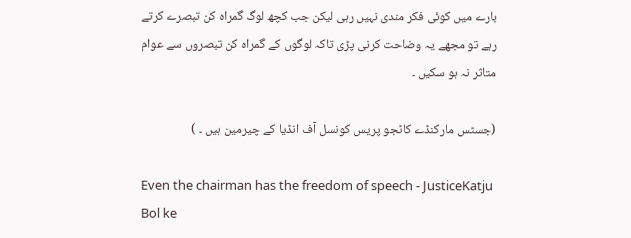بارے میں کوئی فکر مندی نہیں رہی لیکن جب کچھ لوگ گمراہ کن تبصرے کرتے رہے تو مجھے یہ وضاحت کرنی پڑی تاکہ لوگوں کے گمراہ کن تبصروں سے عوام متاثر نہ ہو سکیں ۔

(جسٹس مارکنڈے کاٹجو پریس کونسل آف انڈیا کے چیرمین ہیں ۔ )

Even the chairman has the freedom of speech - JusticeKatju
Bol ke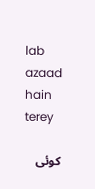lab azaad hain terey

کوئی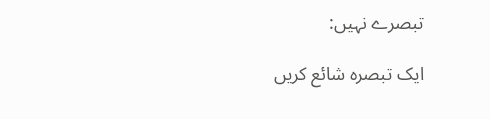تبصرے نہیں:

ایک تبصرہ شائع کریں